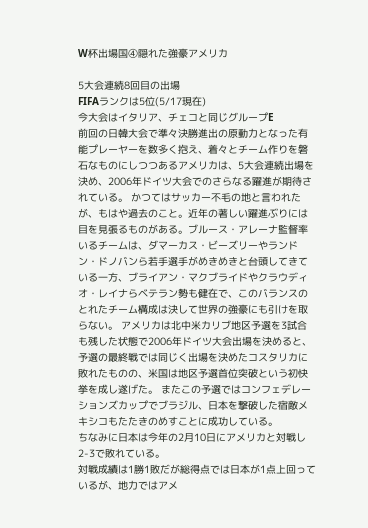W杯出場国④隠れた強豪アメリカ

5大会連続8回目の出場
FIFAランクは5位(5/17現在)
今大会はイタリア、チェコと同じグループE
前回の日韓大会で準々決勝進出の原動力となった有能プレーヤーを数多く抱え、着々とチーム作りを磐石なものにしつつあるアメリカは、5大会連続出場を決め、2006年ドイツ大会でのさらなる躍進が期待されている。 かつてはサッカー不毛の地と言われたが、もはや過去のこと。近年の著しい躍進ぶりには目を見張るものがある。ブルース・アレーナ監督率いるチームは、ダマーカス・ビーズリーやランドン・ドノバンら若手選手がめきめきと台頭してきている一方、ブライアン・マクブライドやクラウディオ・レイナらベテラン勢も健在で、このバランスのとれたチーム構成は決して世界の強豪にも引けを取らない。 アメリカは北中米カリブ地区予選を3試合も残した状態で2006年ドイツ大会出場を決めると、予選の最終戦では同じく出場を決めたコスタリカに敗れたものの、米国は地区予選首位突破という初快挙を成し遂げた。 またこの予選ではコンフェデレーションズカップでブラジル、日本を撃破した宿敵メキシコもたたきのめすことに成功している。
ちなみに日本は今年の2月10日にアメリカと対戦し2-3で敗れている。
対戦成績は1勝1敗だが総得点では日本が1点上回っているが、地力ではアメ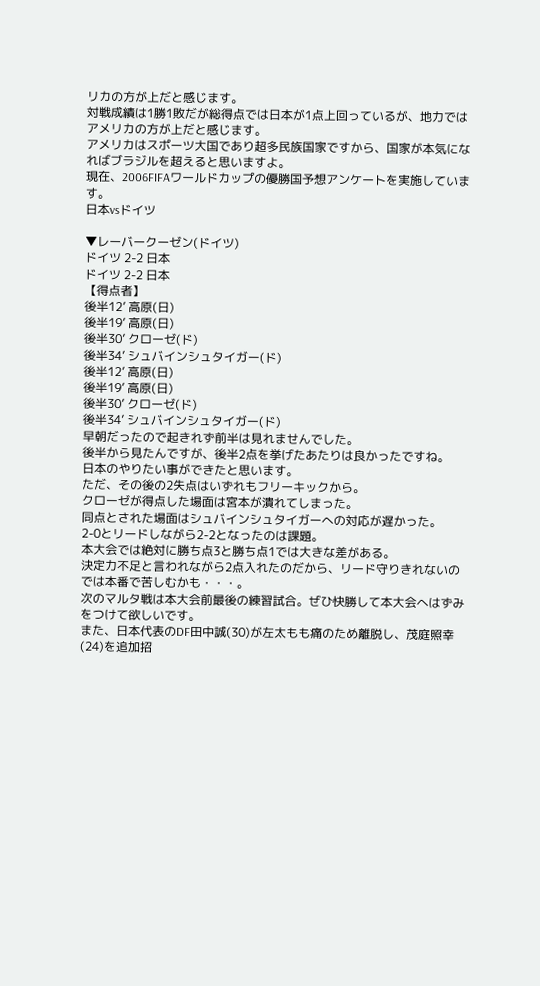リカの方が上だと感じます。
対戦成績は1勝1敗だが総得点では日本が1点上回っているが、地力ではアメリカの方が上だと感じます。
アメリカはスポーツ大国であり超多民族国家ですから、国家が本気になればブラジルを超えると思いますよ。
現在、2006FIFAワールドカップの優勝国予想アンケートを実施しています。
日本vsドイツ

▼レーバークーゼン(ドイツ)
ドイツ 2-2 日本
ドイツ 2-2 日本
【得点者】
後半12’ 高原(日)
後半19’ 高原(日)
後半30’ クローゼ(ド)
後半34’ シュバインシュタイガー(ド)
後半12’ 高原(日)
後半19’ 高原(日)
後半30’ クローゼ(ド)
後半34’ シュバインシュタイガー(ド)
早朝だったので起きれず前半は見れませんでした。
後半から見たんですが、後半2点を挙げたあたりは良かったですね。
日本のやりたい事ができたと思います。
ただ、その後の2失点はいずれもフリーキックから。
クローゼが得点した場面は宮本が潰れてしまった。
同点とされた場面はシュバインシュタイガーへの対応が遅かった。
2-0とリードしながら2-2となったのは課題。
本大会では絶対に勝ち点3と勝ち点1では大きな差がある。
決定力不足と言われながら2点入れたのだから、リード守りきれないのでは本番で苦しむかも・・・。
次のマルタ戦は本大会前最後の練習試合。ぜひ快勝して本大会へはずみをつけて欲しいです。
また、日本代表のDF田中誠(30)が左太もも痛のため離脱し、茂庭照幸(24)を追加招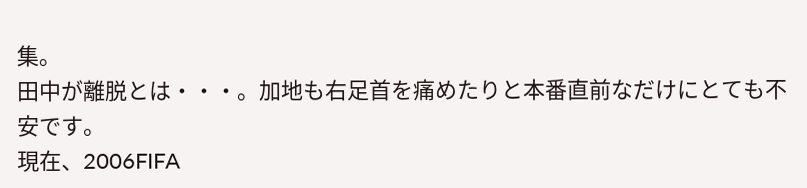集。
田中が離脱とは・・・。加地も右足首を痛めたりと本番直前なだけにとても不安です。
現在、2006FIFA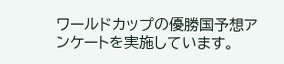ワールドカップの優勝国予想アンケートを実施しています。